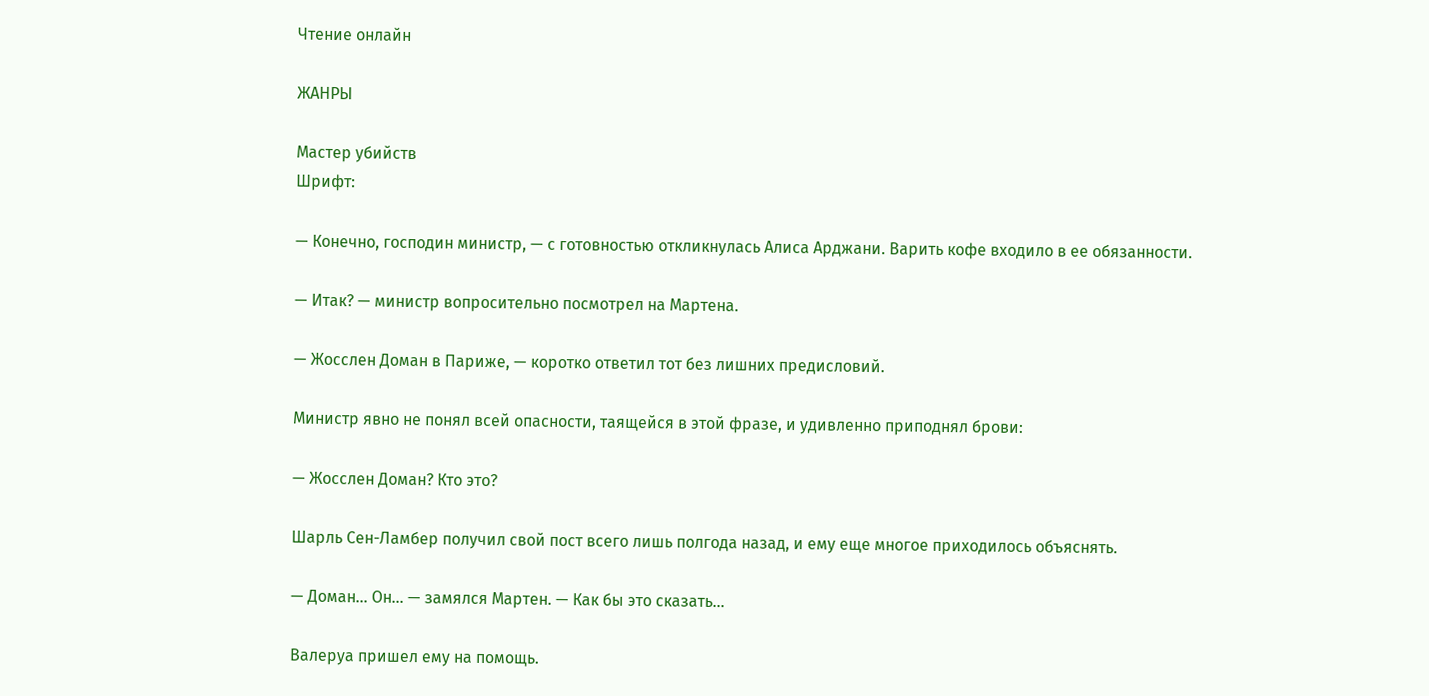Чтение онлайн

ЖАНРЫ

Мастер убийств
Шрифт:

— Конечно, господин министр, — с готовностью откликнулась Алиса Арджани. Варить кофе входило в ее обязанности.

— Итак? — министр вопросительно посмотрел на Мартена.

— Жосслен Доман в Париже, — коротко ответил тот без лишних предисловий.

Министр явно не понял всей опасности, таящейся в этой фразе, и удивленно приподнял брови:

— Жосслен Доман? Кто это?

Шарль Сен-Ламбер получил свой пост всего лишь полгода назад, и ему еще многое приходилось объяснять.

— Доман… Он… — замялся Мартен. — Как бы это сказать…

Валеруа пришел ему на помощь.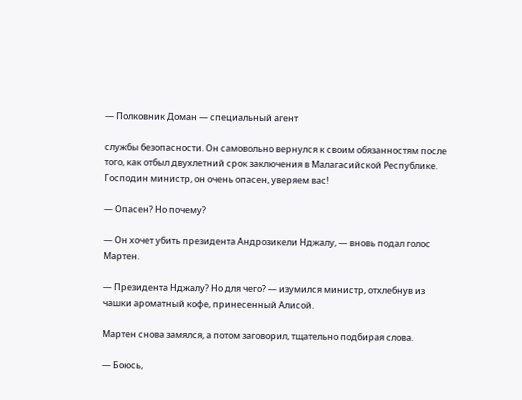— Полковник Доман — специальный агент

службы безопасности. Он самовольно вернулся к своим обязанностям после того, как отбыл двухлетний срок заключения в Малагасийской Республике. Господин министр, он очень опасен, уверяем вас!

— Опасен? Но почему?

— Он хочет убить президента Андрозикели Нджалу, — вновь подал голос Мартен.

— Президента Нджалу? Но для чего? — изумился министр, отхлебнув из чашки ароматный кофе, принесенный Алисой.

Мартен снова замялся, а потом заговорил, тщательно подбирая слова.

— Боюсь,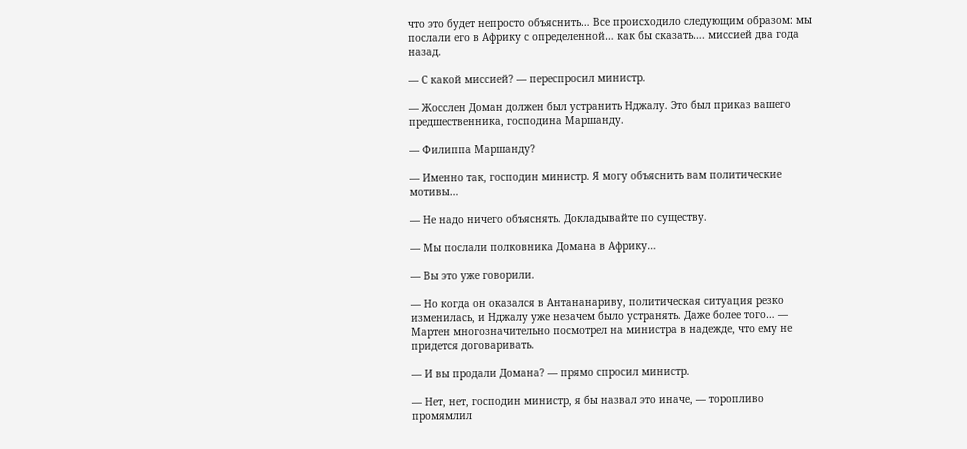что это будет непросто объяснить… Все происходило следующим образом: мы послали его в Африку с определенной… как бы сказать…. миссией два года назад.

— С какой миссией? — переспросил министр.

— Жосслен Доман должен был устранить Нджалу. Это был приказ вашего предшественника, господина Маршанду.

— Филиппа Маршанду?

— Именно так, господин министр. Я могу объяснить вам политические мотивы…

— Не надо ничего объяснять. Докладывайте по существу.

— Мы послали полковника Домана в Африку…

— Вы это уже говорили.

— Но когда он оказался в Антананариву, политическая ситуация резко изменилась, и Нджалу уже незачем было устранять. Даже более того… — Мартен многозначительно посмотрел на министра в надежде, что ему не придется договаривать.

— И вы продали Домана? — прямо спросил министр.

— Нет, нет, господин министр, я бы назвал это иначе, — торопливо промямлил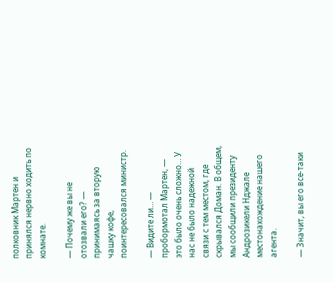полковник Мартен и принялся нервно ходить по комнате.

— Почему же вы не отозвали его? — принимаясь за вторую чашку кофе, поинтересовался министр.

— Видите ли… — пробормотал Мартен, — это было очень сложно… У нас не было надежной связи с тем местом, где скрывался Доман. В общем, мы сообщили президенту Андрозикели Нджале местонахождение нашего агента.

— Значит, вы его все-таки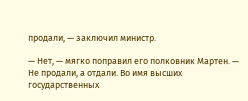продали, — заключил министр.

— Нет, — мягко поправил его полковник Мартен. — Не продали, а отдали. Во имя высших государственных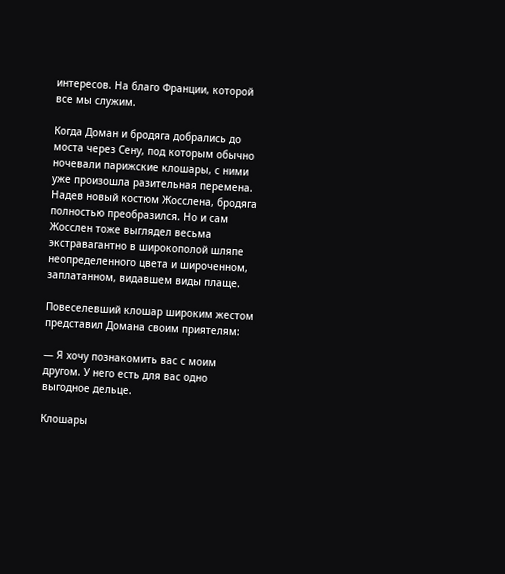интересов. На благо Франции, которой все мы служим.

Когда Доман и бродяга добрались до моста через Сену, под которым обычно ночевали парижские клошары, с ними уже произошла разительная перемена. Надев новый костюм Жосслена, бродяга полностью преобразился. Но и сам Жосслен тоже выглядел весьма экстравагантно в широкополой шляпе неопределенного цвета и широченном, заплатанном, видавшем виды плаще.

Повеселевший клошар широким жестом представил Домана своим приятелям:

— Я хочу познакомить вас с моим другом. У него есть для вас одно выгодное дельце.

Клошары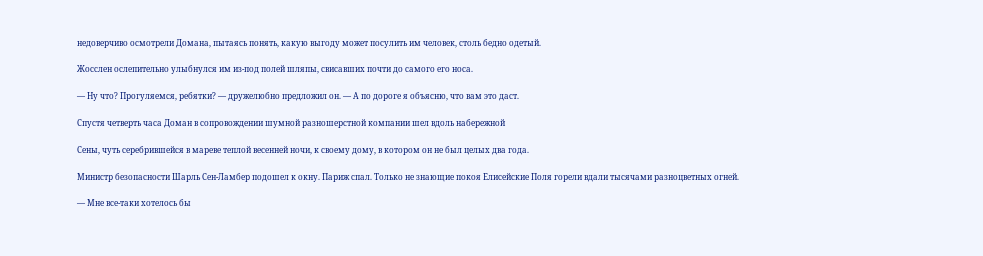недоверчиво осмотрели Домана, пытаясь понять, какую выгоду может посулить им человек, столь бедно одетый.

Жосслен ослепительно улыбнулся им из-под полей шляпы, свисавших почти до самого его носа.

— Ну что? Прогуляемся, ребятки? — дружелюбно предложил он. — А по дороге я объясню, что вам это даст.

Спустя четверть часа Доман в сопровождении шумной разношерстной компании шел вдоль набережной

Сены, чуть серебрившейся в мареве теплой весенней ночи, к своему дому, в котором он не был целых два года.

Министр безопасности Шарль Сен-Ламбер подошел к окну. Париж спал. Только не знающие покоя Елисейские Поля горели вдали тысячами разноцветных огней.

— Мне все-таки хотелось бы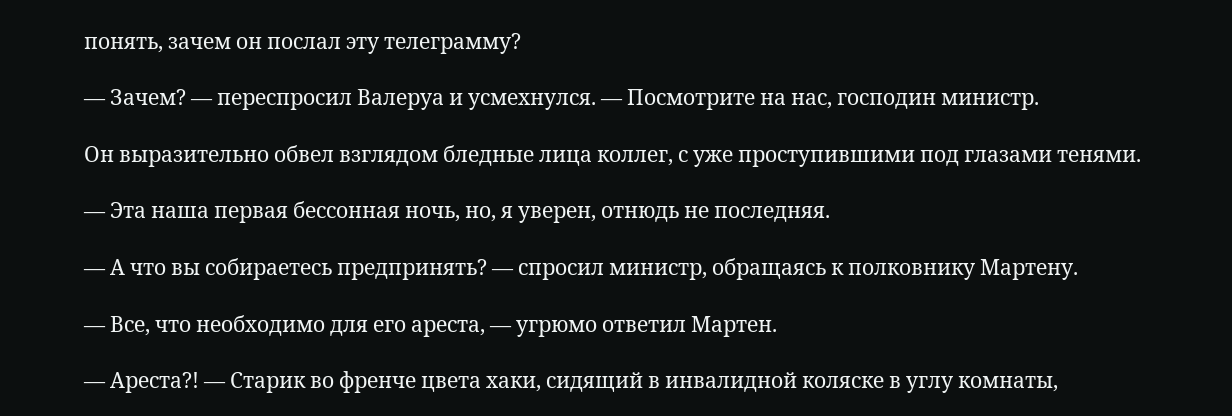понять, зачем он послал эту телеграмму?

— Зачем? — переспросил Валеруа и усмехнулся. — Посмотрите на нас, господин министр.

Он выразительно обвел взглядом бледные лица коллег, с уже проступившими под глазами тенями.

— Эта наша первая бессонная ночь, но, я уверен, отнюдь не последняя.

— А что вы собираетесь предпринять? — спросил министр, обращаясь к полковнику Мартену.

— Все, что необходимо для его ареста, — угрюмо ответил Мартен.

— Ареста?! — Старик во френче цвета хаки, сидящий в инвалидной коляске в углу комнаты,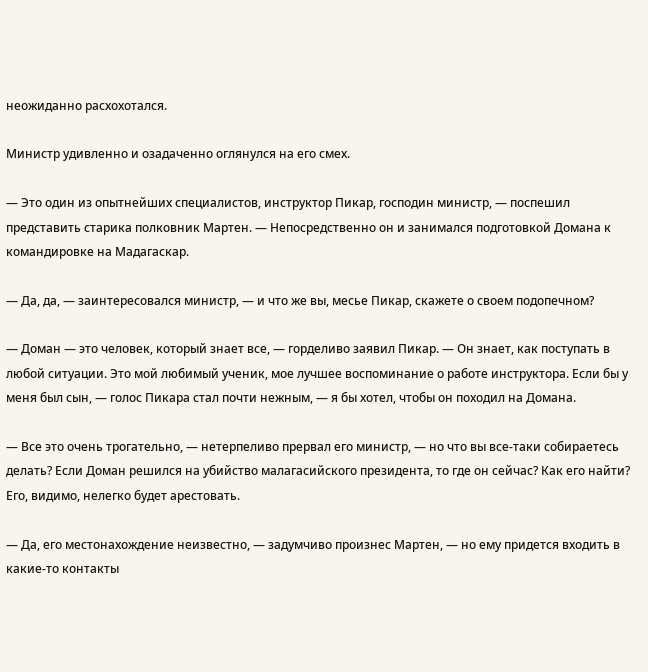неожиданно расхохотался.

Министр удивленно и озадаченно оглянулся на его смех.

— Это один из опытнейших специалистов, инструктор Пикар, господин министр, — поспешил представить старика полковник Мартен. — Непосредственно он и занимался подготовкой Домана к командировке на Мадагаскар.

— Да, да, — заинтересовался министр, — и что же вы, месье Пикар, скажете о своем подопечном?

— Доман — это человек, который знает все, — горделиво заявил Пикар. — Он знает, как поступать в любой ситуации. Это мой любимый ученик, мое лучшее воспоминание о работе инструктора. Если бы у меня был сын, — голос Пикара стал почти нежным, — я бы хотел, чтобы он походил на Домана.

— Все это очень трогательно, — нетерпеливо прервал его министр, — но что вы все-таки собираетесь делать? Если Доман решился на убийство малагасийского президента, то где он сейчас? Как его найти? Его, видимо, нелегко будет арестовать.

— Да, его местонахождение неизвестно, — задумчиво произнес Мартен, — но ему придется входить в какие-то контакты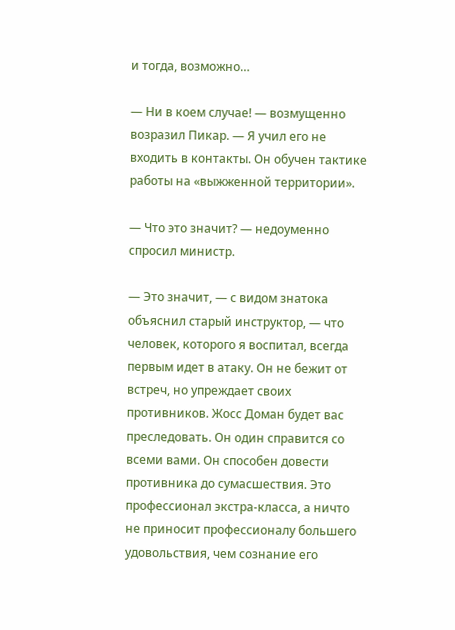и тогда, возможно…

— Ни в коем случае! — возмущенно возразил Пикар. — Я учил его не входить в контакты. Он обучен тактике работы на «выжженной территории».

— Что это значит? — недоуменно спросил министр.

— Это значит, — с видом знатока объяснил старый инструктор, — что человек, которого я воспитал, всегда первым идет в атаку. Он не бежит от встреч, но упреждает своих противников. Жосс Доман будет вас преследовать. Он один справится со всеми вами. Он способен довести противника до сумасшествия. Это профессионал экстра-класса, а ничто не приносит профессионалу большего удовольствия, чем сознание его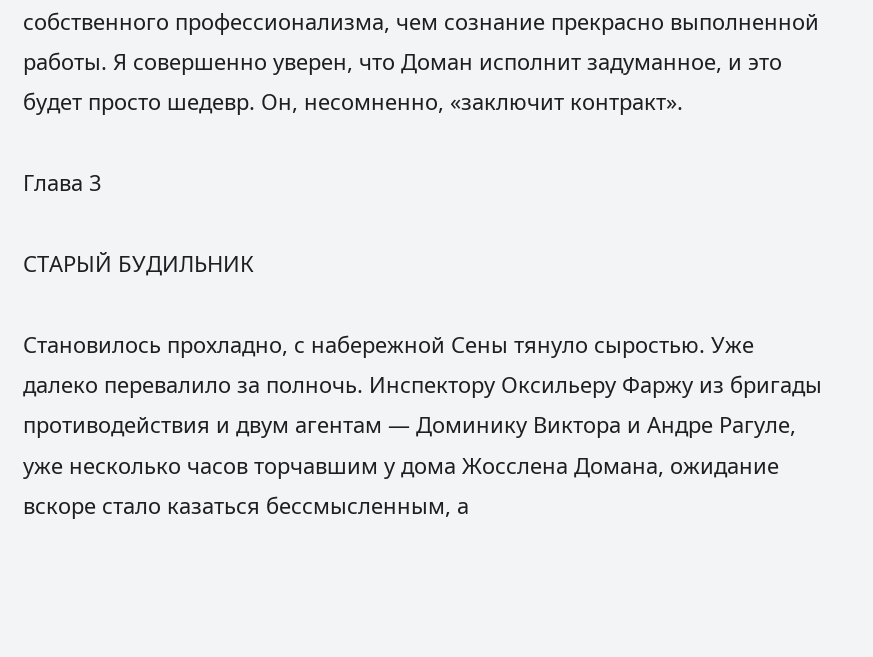собственного профессионализма, чем сознание прекрасно выполненной работы. Я совершенно уверен, что Доман исполнит задуманное, и это будет просто шедевр. Он, несомненно, «заключит контракт».

Глава 3

СТАРЫЙ БУДИЛЬНИК

Становилось прохладно, с набережной Сены тянуло сыростью. Уже далеко перевалило за полночь. Инспектору Оксильеру Фаржу из бригады противодействия и двум агентам — Доминику Виктора и Андре Рагуле, уже несколько часов торчавшим у дома Жосслена Домана, ожидание вскоре стало казаться бессмысленным, а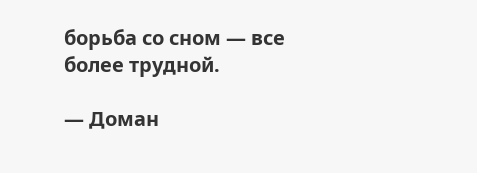борьба со сном — все более трудной.

— Доман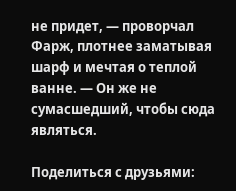не придет, — проворчал Фарж, плотнее заматывая шарф и мечтая о теплой ванне. — Он же не сумасшедший, чтобы сюда являться.

Поделиться с друзьями: